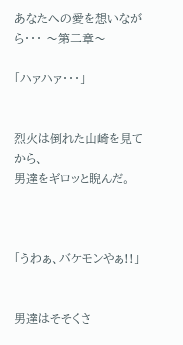あなたへの愛を想いながら・・・ 〜第二章〜

「ハァハァ・・・」


烈火は倒れた山崎を見てから、
男達をギロッと睨んだ。



「うわぁ、バケモンやぁ!!」


男達はそそくさ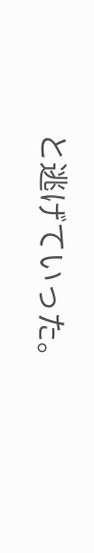と逃げていった。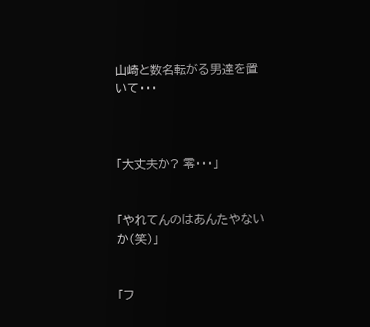山崎と数名転がる男達を置いて・・・



「大丈夫か? 零・・・」


「やれてんのはあんたやないか(笑)」


「フ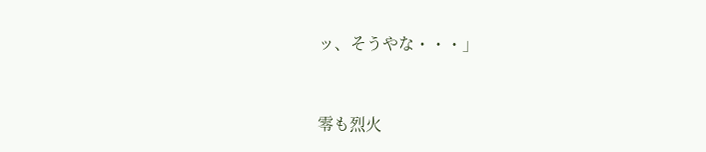ッ、そうやな・・・」


零も烈火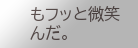もフッと微笑んだ。